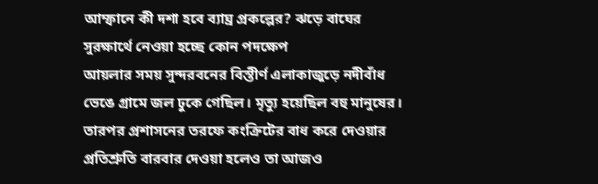আম্ফানে কী দশা হবে ব্যাঘ্র প্রকল্পের? ঝড়ে বাঘের সুরক্ষার্থে নেওয়া হচ্ছে কোন পদক্ষেপ
আয়লার সময় সুন্দরবনের বিস্তীর্ণ এলাকাজুড়ে নদীবাঁধ ভেঙে গ্রামে জল ঢুকে গেছিল। মৃত্যু হয়েছিল বহু মানুষের। তারপর প্রশাসনের তরফে কংক্রিটের বাধ করে দেওয়ার প্রতিশ্রুতি বারবার দেওয়া হলেও তা আজও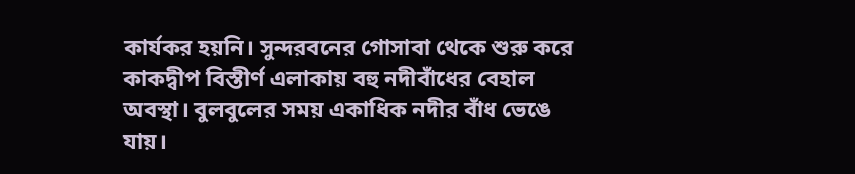কার্যকর হয়নি। সুন্দরবনের গোসাবা থেকে শুরু করে কাকদ্বীপ বিস্তীর্ণ এলাকায় বহু নদীবাঁধের বেহাল অবস্থা। বুলবুলের সময় একাধিক নদীর বাঁধ ভেঙে যায়।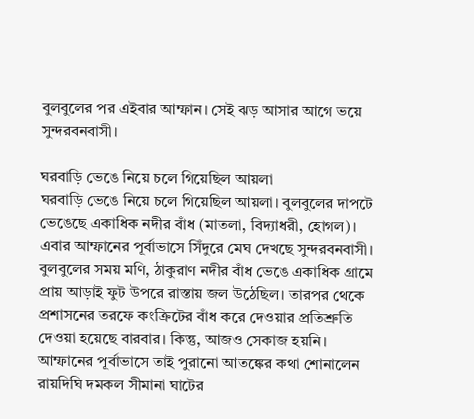বুলবুলের পর এইবার আম্ফান। সেই ঝড় আসার আগে ভয়ে সুন্দরবনবাসী।

ঘরবাড়ি ভেঙে নিয়ে চলে গিয়েছিল আয়লা
ঘরবাড়ি ভেঙে নিয়ে চলে গিয়েছিল আয়লা। বুলবুলের দাপটে ভেঙেছে একাধিক নদীর বাঁধ (মাতলা, বিদ্যাধরী, হোগল)। এবার আম্ফানের পূর্বাভাসে সিঁদুরে মেঘ দেখছে সুন্দরবনবাসী। বুলবুলের সময় মণি, ঠাকুরাণ নদীর বাঁধ ভেঙে একাধিক গ্রামে প্রায় আড়াই ফুট উপরে রাস্তায় জল উঠেছিল। তারপর থেকে প্রশাসনের তরফে কংক্রিটের বাঁধ করে দেওয়ার প্রতিশ্রুতি দেওয়া হয়েছে বারবার। কিন্তু, আজও সেকাজ হয়নি। আম্ফানের পূর্বাভাসে তাই পুরানো আতঙ্কের কথা শোনালেন রায়দিঘি দমকল সীমানা ঘাটের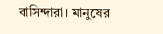বাসিন্দারা। মানুষের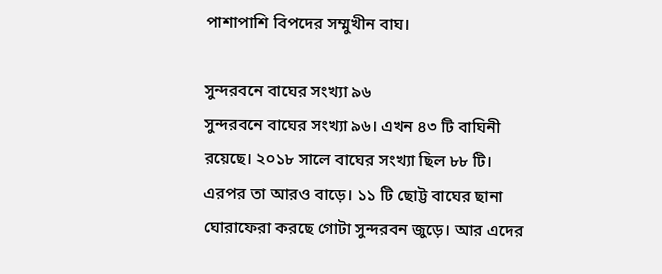পাশাপাশি বিপদের সম্মুখীন বাঘ।

সুন্দরবনে বাঘের সংখ্যা ৯৬
সুন্দরবনে বাঘের সংখ্যা ৯৬। এখন ৪৩ টি বাঘিনী রয়েছে। ২০১৮ সালে বাঘের সংখ্যা ছিল ৮৮ টি। এরপর তা আরও বাড়ে। ১১ টি ছোট্ট বাঘের ছানা ঘোরাফেরা করছে গোটা সুন্দরবন জুড়ে। আর এদের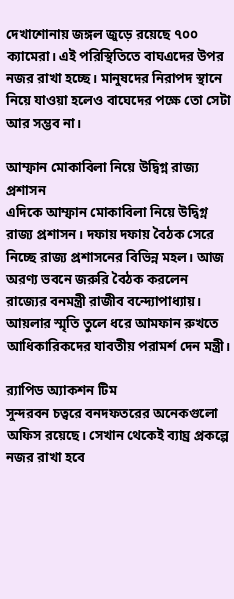দেখাশোনায় জঙ্গল জুড়ে রয়েছে ৭০০ ক্যামেরা। এই পরিস্থিতিতে বাঘএদের উপর নজর রাখা হচ্ছে। মানুষদের নিরাপদ স্থানে নিয়ে যাওয়া হলেও বাঘেদের পক্ষে তো সেটা আর সম্ভব না।

আম্ফান মোকাবিলা নিয়ে উদ্বিগ্ন রাজ্য প্রশাসন
এদিকে আম্ফান মোকাবিলা নিয়ে উদ্বিগ্ন রাজ্য প্রশাসন। দফায় দফায় বৈঠক সেরে নিচ্ছে রাজ্য প্রশাসনের বিভিন্ন মহল। আজ অরণ্য ভবনে জরুরি বৈঠক করলেন রাজ্যের বনমন্ত্রী রাজীব বন্দ্যোপাধ্যায়। আয়লার স্মৃতি তুলে ধরে আমফান রুখতে আধিকারিকদের যাবতীয় পরামর্শ দেন মন্ত্রী।

ব়্যাপিড অ্যাকশন টিম
সুন্দরবন চত্বরে বনদফতরের অনেকগুলো অফিস রয়েছে। সেখান থেকেই ব্যাঘ্র প্রকল্পে নজর রাখা হবে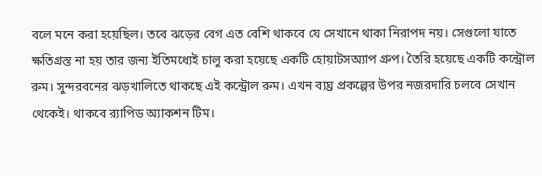বলে মনে করা হয়েছিল। তবে ঝড়ের বেগ এত বেশি থাকবে যে সেখানে থাকা নিরাপদ নয়। সেগুলো যাতে ক্ষতিগ্রস্ত না হয় তার জন্য ইতিমধ্যেই চালু করা হয়েছে একটি হোয়াটসঅ্যাপ গ্রুপ। তৈরি হয়েছে একটি কন্ট্রোল রুম। সুন্দরবনের ঝড়খালিতে থাকছে এই কন্ট্রোল রুম। এখন ব্যঘ্র প্রকল্পের উপর নজরদারি চলবে সেখান থেকেই। থাকবে ব়্যাপিড অ্যাকশন টিম।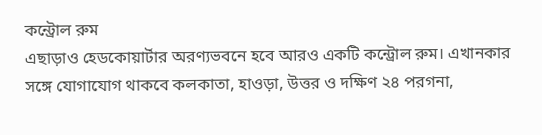কন্ট্রোল রুম
এছাড়াও হেডকোয়ার্টার অরণ্যভবনে হবে আরও একটি কন্ট্রোল রুম। এখানকার সঙ্গে যোগাযোগ থাকবে কলকাতা, হাওড়া, উত্তর ও দক্ষিণ ২৪ পরগনা,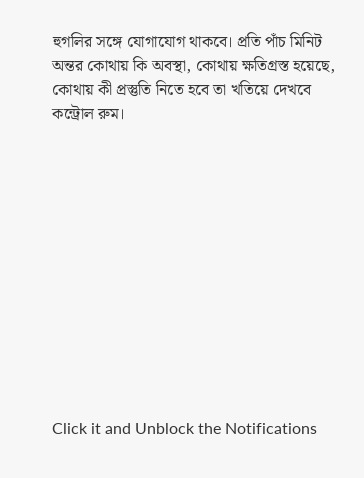হুগলির সঙ্গে যোগাযোগ থাকবে। প্রতি পাঁচ মিনিট অন্তর কোথায় কি অবস্থা, কোথায় ক্ষতিগ্রস্ত হয়েছে, কোথায় কী প্রস্তুতি নিতে হবে তা খতিয়ে দেখবে কন্ট্রোল রুম।












Click it and Unblock the Notifications